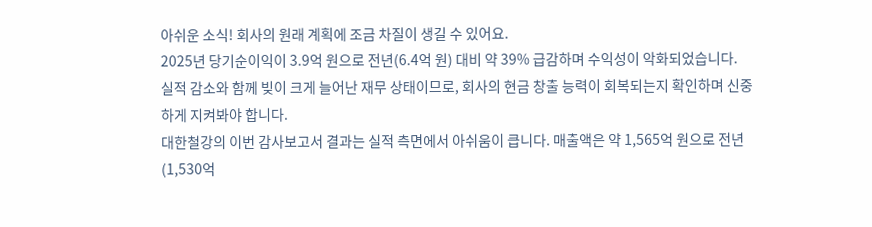아쉬운 소식! 회사의 원래 계획에 조금 차질이 생길 수 있어요.
2025년 당기순이익이 3.9억 원으로 전년(6.4억 원) 대비 약 39% 급감하며 수익성이 악화되었습니다.
실적 감소와 함께 빚이 크게 늘어난 재무 상태이므로, 회사의 현금 창출 능력이 회복되는지 확인하며 신중하게 지켜봐야 합니다.
대한철강의 이번 감사보고서 결과는 실적 측면에서 아쉬움이 큽니다. 매출액은 약 1,565억 원으로 전년(1,530억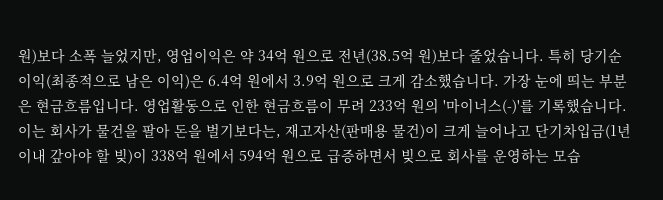원)보다 소폭 늘었지만, 영업이익은 약 34억 원으로 전년(38.5억 원)보다 줄었습니다. 특히 당기순이익(최종적으로 남은 이익)은 6.4억 원에서 3.9억 원으로 크게 감소했습니다. 가장 눈에 띄는 부분은 현금흐름입니다. 영업활동으로 인한 현금흐름이 무려 233억 원의 '마이너스(-)'를 기록했습니다. 이는 회사가 물건을 팔아 돈을 벌기보다는, 재고자산(판매용 물건)이 크게 늘어나고 단기차입금(1년 이내 갚아야 할 빚)이 338억 원에서 594억 원으로 급증하면서 빚으로 회사를 운영하는 모습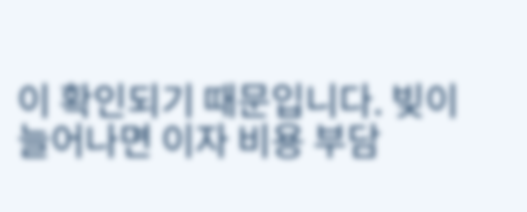이 확인되기 때문입니다. 빚이 늘어나면 이자 비용 부담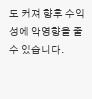도 커져 향후 수익성에 악영향을 줄 수 있습니다.